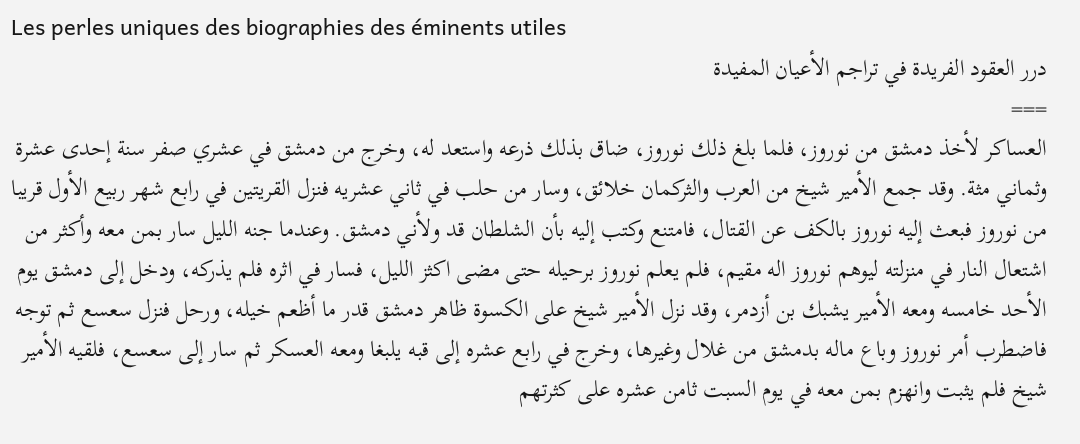Les perles uniques des biographies des éminents utiles
درر العقود الفريدة في تراجم الأعيان المفيدة
===
العساكر لأخذ دمشق من نوروز، فلما بلغ ذلك نوروز، ضاق بذلك ذرعه واستعد له، وخرج من دمشق في عشري صفر سنة إحدى عشرة وثماني مثة. وقد جمع الأمير شيخ من العرب والثركمان خلائق، وسار من حلب في ثاني عشريه فنزل القريتين في رابع شهر ربيع الأول قريبا من نوروز فبعث إليه نوروز بالكف عن القتال، فامتنع وكتب إليه بأن الشلطان قد ولأني دمشق. وعندما جنه الليل سار بمن معه وأكثر من اشتعال النار في منزلته ليوهم نوروز اله مقيم، فلم يعلم نوروز برحيله حتى مضى اكثز الليل، فسار في اثره فلم يذركه، ودخل إلى دمشق يوم الأحد خامسه ومعه الأمير يشبك بن أزدمر، وقد نزل الأمير شيخ على الكسوة ظاهر دمشق قدر ما أظعم خيله، ورحل فنزل سعسع ثم توجه فاضطرب أمر نوروز وباع ماله بدمشق من غلال وغيرها، وخرج في رابع عشره إلى قبه يلبغا ومعه العسكر ثم سار إلى سعسع، فلقيه الأمير شيخ فلم يثبت وانهزم بمن معه في يوم السبت ثامن عشره على كثرتهم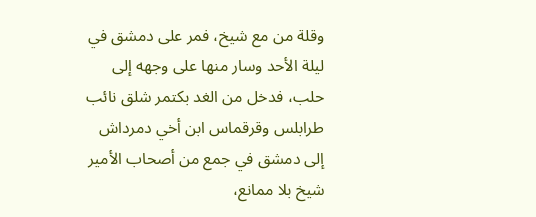وقلة من مع شيخ، فمر على دمشق في ليلة الأحد وسار منها على وجهه إلى حلب، فدخل من الغد بكتمر شلق نائب طرابلس وقرقماس ابن أخي دمرداش إلى دمشق في جمع من أصحاب الأمير شيخ بلا ممانع،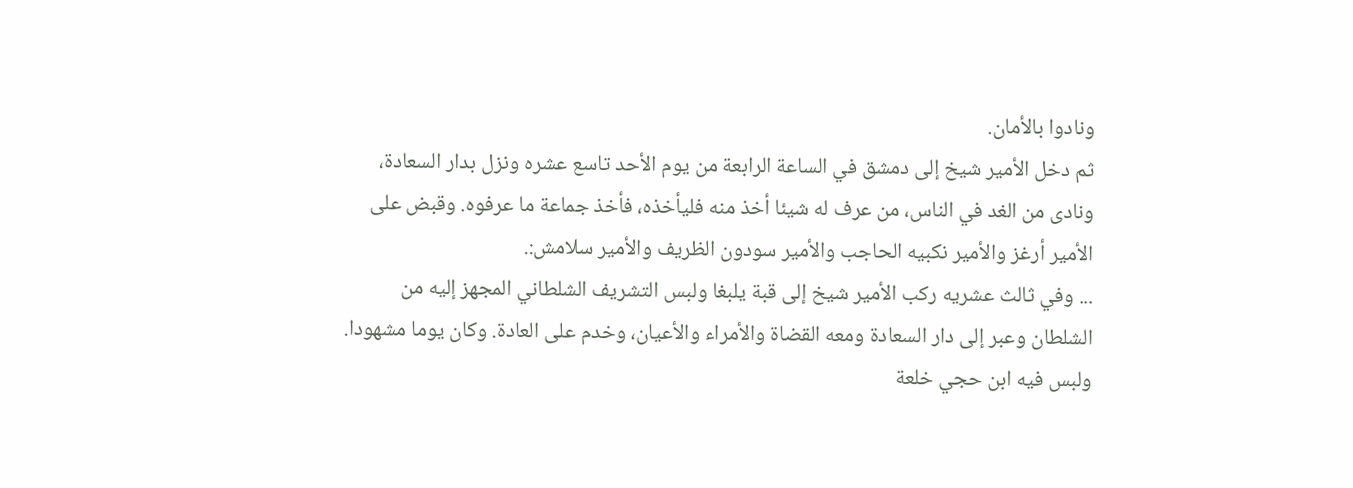ونادوا بالأمان.
ثم دخل الأمير شيخ إلى دمشق في الساعة الرابعة من يوم الأحد تاسع عشره ونزل بدار السعادة، ونادى من الغد في الناس، من عرف له شيئا أخذ منه فليأخذه، فأخذ جماعة ما عرفوه. وقبض على الأمير أرغز والأمير نكبيه الحاجب والأمير سودون الظريف والأمير سلامش:.
... وفي ثالث عشريه ركب الأمير شيخ إلى قبة يلبغا ولبس التشريف الشلطاني المجهز إليه من الشلطان وعبر إلى دار السعادة ومعه القضاة والأمراء والأعيان، وخدم على العادة. وكان يوما مشهودا. ولبس فيه ابن حجي خلعة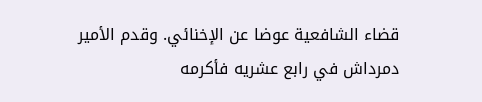قضاء الشافعية عوضا عن الإخنائي. وقدم الأمير دمرداش في رابع عشريه فأكرمه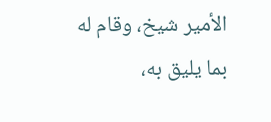الأمير شيخ، وقام له بما يليق به،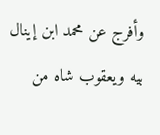وأفرج عن محمد ابن إينال بيه ويعقوب شاه من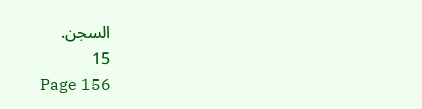السجن.
15
Page 156